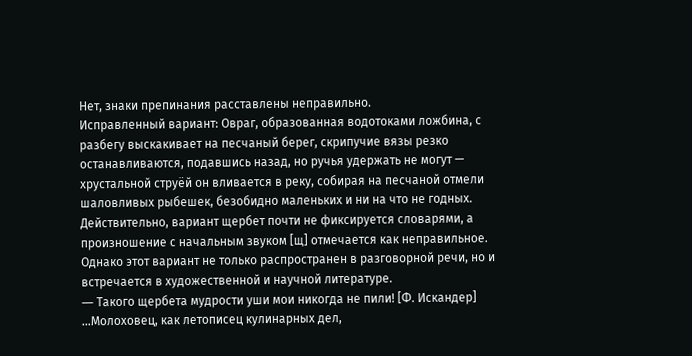Нет, знаки препинания расставлены неправильно.
Исправленный вариант: Овраг, образованная водотоками ложбина, с разбегу выскакивает на песчаный берег, скрипучие вязы резко останавливаются, подавшись назад, но ручья удержать не могут — хрустальной струёй он вливается в реку, собирая на песчаной отмели шаловливых рыбешек, безобидно маленьких и ни на что не годных.
Действительно, вариант щербет почти не фиксируется словарями, а произношение с начальным звуком [щ] отмечается как неправильное. Однако этот вариант не только распространен в разговорной речи, но и встречается в художественной и научной литературе.
― Такого щербета мудрости уши мои никогда не пили! [Ф. Искандер]
…Молоховец, как летописец кулинарных дел,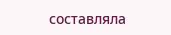составляла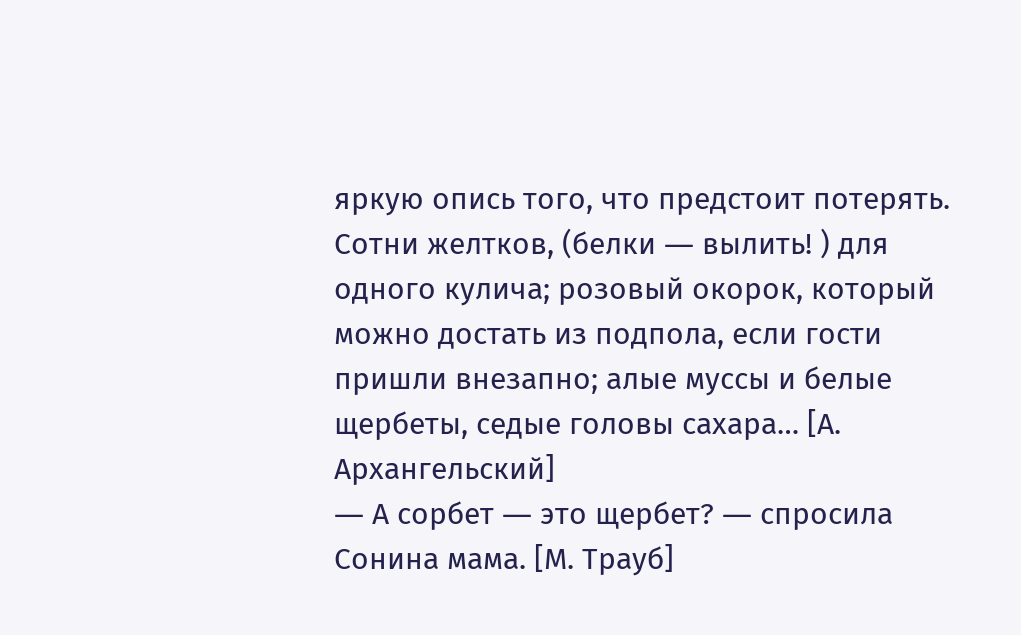яркую опись того, что предстоит потерять. Сотни желтков, (белки ― вылить! ) для одного кулича; розовый окорок, который можно достать из подпола, если гости пришли внезапно; алые муссы и белые щербеты, седые головы сахара… [А. Архангельский]
― А сорбет ― это щербет? ― спросила Сонина мама. [М. Трауб]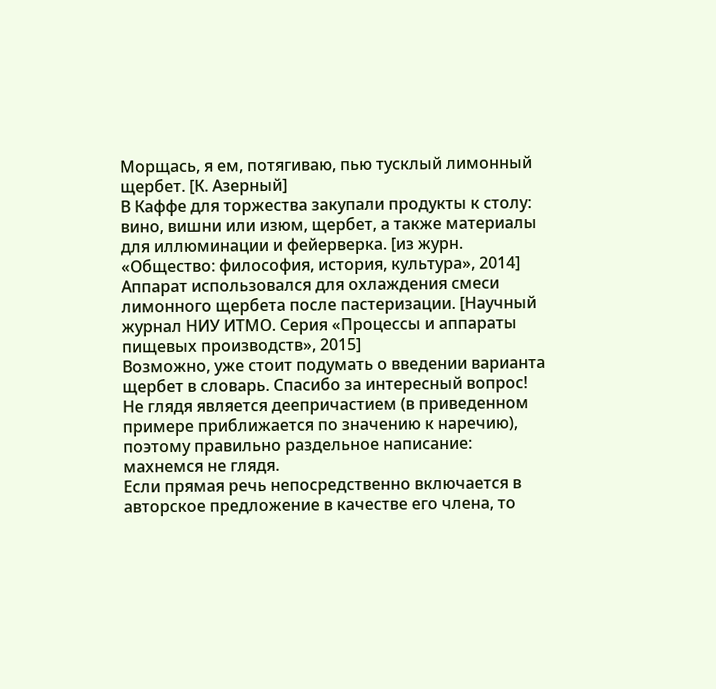Морщась, я ем, потягиваю, пью тусклый лимонный щербет. [К. Азерный]
В Каффе для торжества закупали продукты к столу: вино, вишни или изюм, щербет, а также материалы для иллюминации и фейерверка. [из журн. «Общество: философия, история, культура», 2014]
Аппарат использовался для охлаждения смеси лимонного щербета после пастеризации. [Научный журнал НИУ ИТМО. Серия «Процессы и аппараты пищевых производств», 2015]
Возможно, уже стоит подумать о введении варианта щербет в словарь. Спасибо за интересный вопрос!
Не глядя является деепричастием (в приведенном примере приближается по значению к наречию), поэтому правильно раздельное написание: махнемся не глядя.
Если прямая речь непосредственно включается в авторское предложение в качестве его члена, то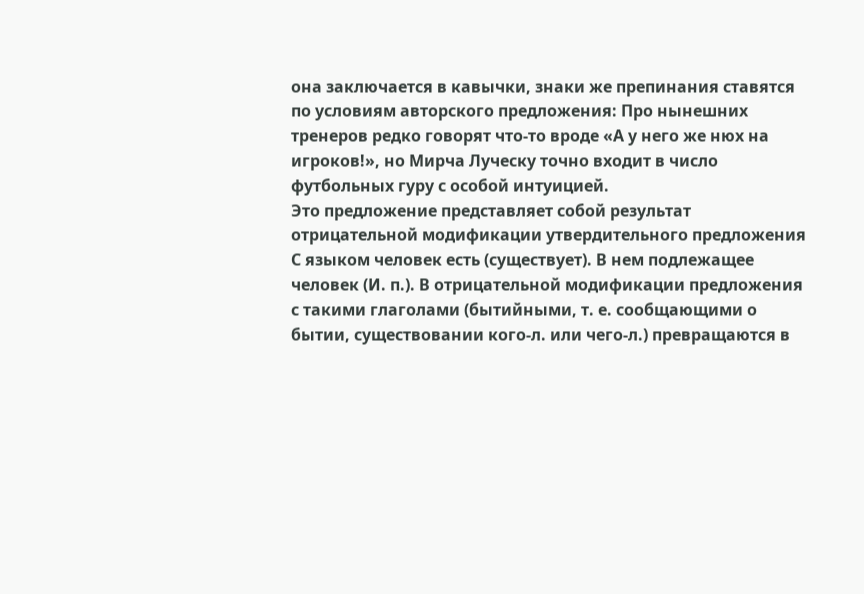она заключается в кавычки, знаки же препинания ставятся по условиям авторского предложения: Про нынешних тренеров редко говорят что-то вроде «А у него же нюх на игроков!», но Мирча Луческу точно входит в число футбольных гуру с особой интуицией.
Это предложение представляет собой результат отрицательной модификации утвердительного предложения С языком человек есть (существует). В нем подлежащее человек (И. п.). В отрицательной модификации предложения с такими глаголами (бытийными, т. е. сообщающими о бытии, существовании кого-л. или чего-л.) превращаются в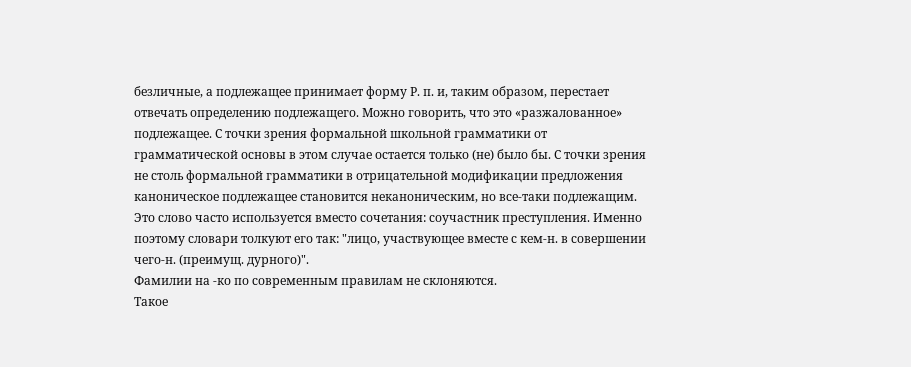безличные, а подлежащее принимает форму Р. п. и, таким образом, перестает отвечать определению подлежащего. Можно говорить, что это «разжалованное» подлежащее. С точки зрения формальной школьной грамматики от грамматической основы в этом случае остается только (не) было бы. С точки зрения не столь формальной грамматики в отрицательной модификации предложения каноническое подлежащее становится неканоническим, но все-таки подлежащим.
Это слово часто используется вместо сочетания: соучастник преступления. Именно поэтому словари толкуют его так: "лицо, участвующее вместе с кем-н. в совершении чего-н. (преимущ. дурного)".
Фамилии на -ко по современным правилам не склоняются.
Такое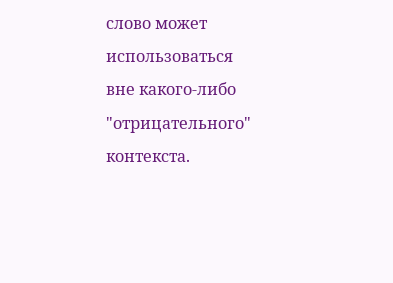слово может использоваться вне какого-либо "отрицательного" контекста.